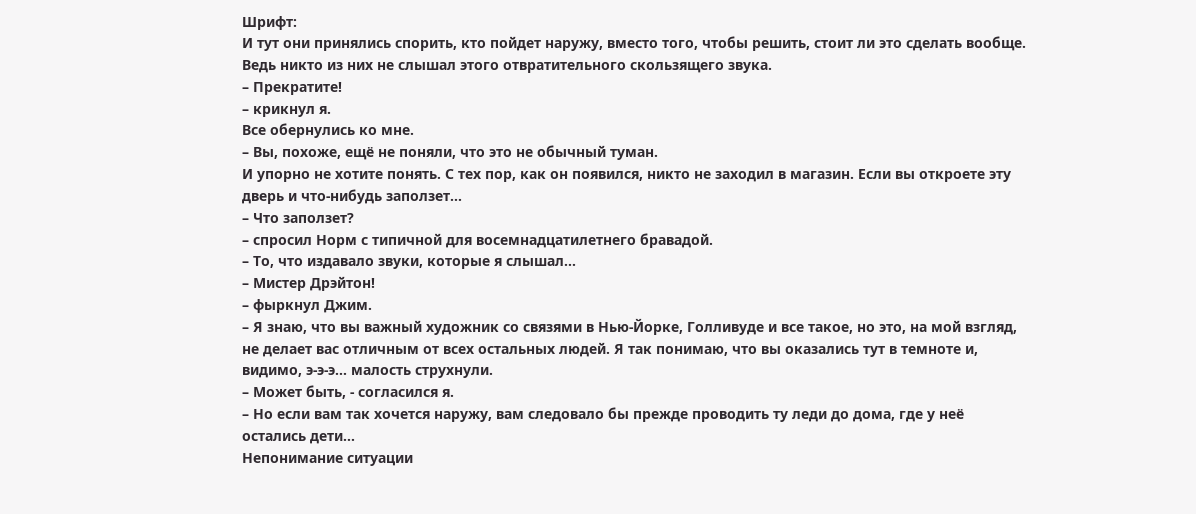Шрифт:
И тут они принялись спорить, кто пойдет наружу, вместо того, чтобы решить, стоит ли это сделать вообще. Ведь никто из них не слышал этого отвратительного скользящего звука.
– Прекратите!
– крикнул я.
Все обернулись ко мне.
– Вы, похоже, ещё не поняли, что это не обычный туман.
И упорно не хотите понять. С тех пор, как он появился, никто не заходил в магазин. Если вы откроете эту дверь и что-нибудь заползет...
– Что заползет?
– спросил Норм с типичной для восемнадцатилетнего бравадой.
– То, что издавало звуки, которые я слышал...
– Мистер Дрэйтон!
– фыркнул Джим.
– Я знаю, что вы важный художник со связями в Нью-Йорке, Голливуде и все такое, но это, на мой взгляд, не делает вас отличным от всех остальных людей. Я так понимаю, что вы оказались тут в темноте и, видимо, э-э-э... малость струхнули.
– Может быть, - согласился я.
– Но если вам так хочется наружу, вам следовало бы прежде проводить ту леди до дома, где у неё остались дети...
Непонимание ситуации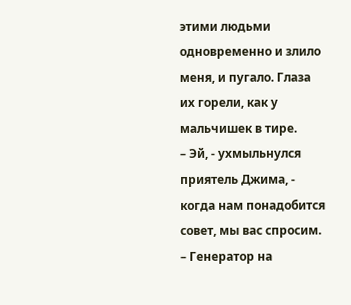этими людьми одновременно и злило меня, и пугало. Глаза их горели, как у мальчишек в тире.
– Эй, - ухмыльнулся приятель Джима, - когда нам понадобится совет, мы вас спросим.
– Генератор на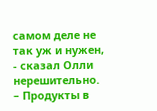самом деле не так уж и нужен, - сказал Олли нерешительно.
– Продукты в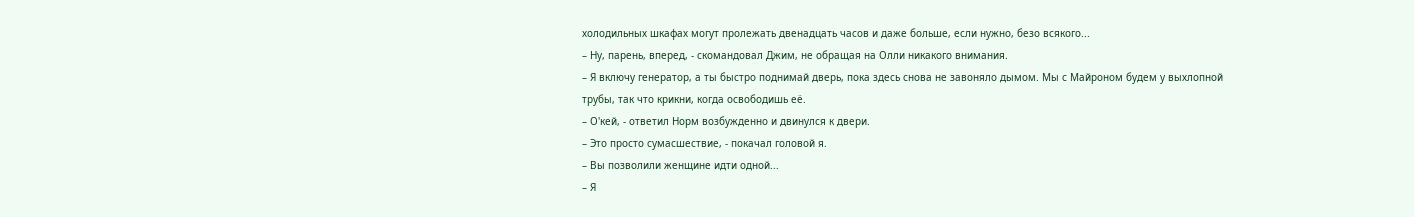холодильных шкафах могут пролежать двенадцать часов и даже больше, если нужно, безо всякого...
– Ну, парень, вперед, - скомандовал Джим, не обращая на Олли никакого внимания.
– Я включу генератор, а ты быстро поднимай дверь, пока здесь снова не завоняло дымом. Мы с Майроном будем у выхлопной трубы, так что крикни, когда освободишь её.
– О'кей, - ответил Норм возбужденно и двинулся к двери.
– Это просто сумасшествие, - покачал головой я.
– Вы позволили женщине идти одной...
– Я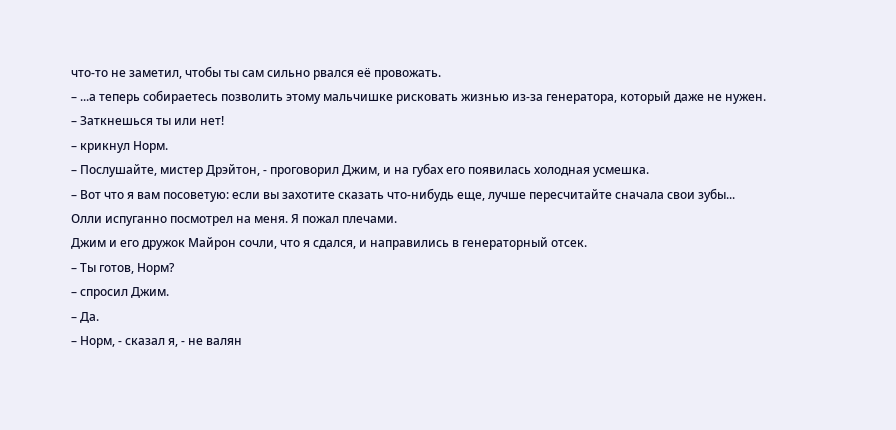что-то не заметил, чтобы ты сам сильно рвался её провожать.
– ...а теперь собираетесь позволить этому мальчишке рисковать жизнью из-за генератора, который даже не нужен.
– Заткнешься ты или нет!
– крикнул Норм.
– Послушайте, мистер Дрэйтон, - проговорил Джим, и на губах его появилась холодная усмешка.
– Вот что я вам посоветую: если вы захотите сказать что-нибудь еще, лучше пересчитайте сначала свои зубы...
Олли испуганно посмотрел на меня. Я пожал плечами.
Джим и его дружок Майрон сочли, что я сдался, и направились в генераторный отсек.
– Ты готов, Норм?
– спросил Джим.
– Да.
– Норм, - сказал я, - не валян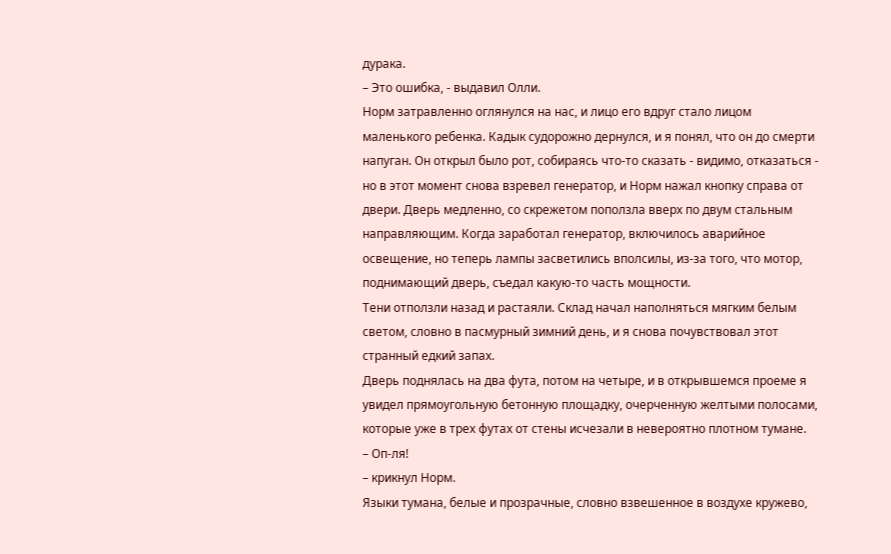дурака.
– Это ошибка, - выдавил Олли.
Норм затравленно оглянулся на нас, и лицо его вдруг стало лицом маленького ребенка. Кадык судорожно дернулся, и я понял, что он до смерти напуган. Он открыл было рот, собираясь что-то сказать - видимо, отказаться - но в этот момент снова взревел генератор, и Норм нажал кнопку справа от двери. Дверь медленно, со скрежетом поползла вверх по двум стальным направляющим. Когда заработал генератор, включилось аварийное освещение, но теперь лампы засветились вполсилы, из-за того, что мотор, поднимающий дверь, съедал какую-то часть мощности.
Тени отползли назад и растаяли. Склад начал наполняться мягким белым светом, словно в пасмурный зимний день, и я снова почувствовал этот странный едкий запах.
Дверь поднялась на два фута, потом на четыре, и в открывшемся проеме я увидел прямоугольную бетонную площадку, очерченную желтыми полосами, которые уже в трех футах от стены исчезали в невероятно плотном тумане.
– Оп-ля!
– крикнул Норм.
Языки тумана, белые и прозрачные, словно взвешенное в воздухе кружево,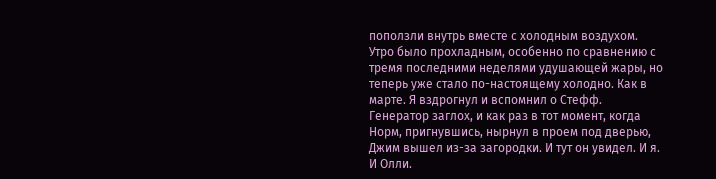поползли внутрь вместе с холодным воздухом.
Утро было прохладным, особенно по сравнению с тремя последними неделями удушающей жары, но теперь уже стало по-настоящему холодно. Как в марте. Я вздрогнул и вспомнил о Стефф.
Генератор заглох, и как раз в тот момент, когда Норм, пригнувшись, нырнул в проем под дверью, Джим вышел из-за загородки. И тут он увидел. И я. И Олли.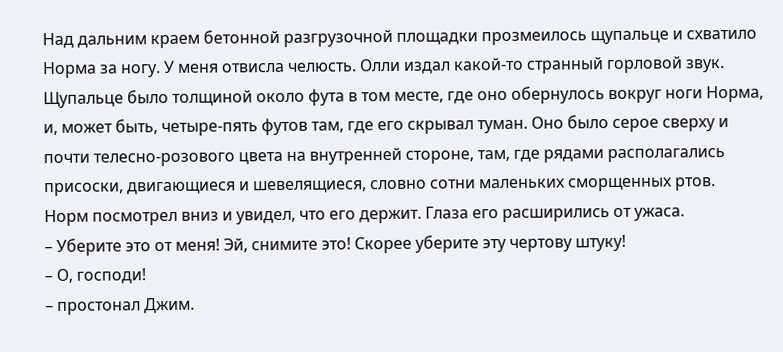Над дальним краем бетонной разгрузочной площадки прозмеилось щупальце и схватило Норма за ногу. У меня отвисла челюсть. Олли издал какой-то странный горловой звук. Щупальце было толщиной около фута в том месте, где оно обернулось вокруг ноги Норма, и, может быть, четыре-пять футов там, где его скрывал туман. Оно было серое сверху и почти телесно-розового цвета на внутренней стороне, там, где рядами располагались присоски, двигающиеся и шевелящиеся, словно сотни маленьких сморщенных ртов.
Норм посмотрел вниз и увидел, что его держит. Глаза его расширились от ужаса.
– Уберите это от меня! Эй, снимите это! Скорее уберите эту чертову штуку!
– О, господи!
– простонал Джим.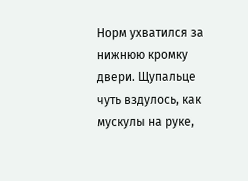Норм ухватился за нижнюю кромку двери. Щупальце чуть вздулось, как мускулы на руке,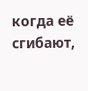когда её сгибают,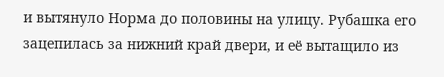и вытянуло Норма до половины на улицу. Рубашка его зацепилась за нижний край двери, и её вытащило из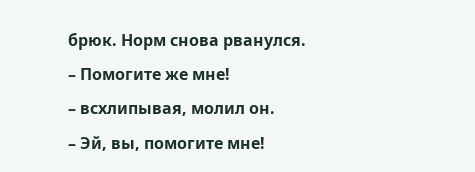брюк. Норм снова рванулся.
– Помогите же мне!
– всхлипывая, молил он.
– Эй, вы, помогите мне!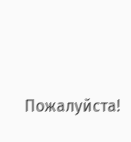Пожалуйста!